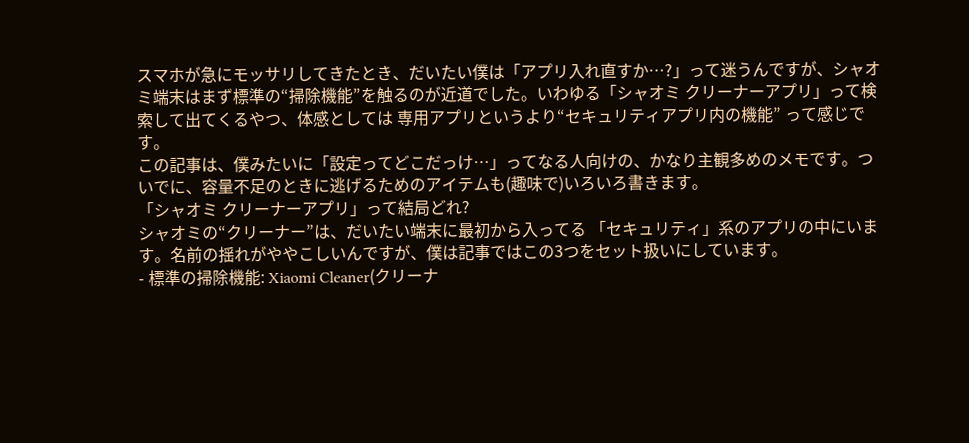スマホが急にモッサリしてきたとき、だいたい僕は「アプリ入れ直すか…?」って迷うんですが、シャオミ端末はまず標準の“掃除機能”を触るのが近道でした。いわゆる「シャオミ クリーナーアプリ」って検索して出てくるやつ、体感としては 専用アプリというより“セキュリティアプリ内の機能” って感じです。
この記事は、僕みたいに「設定ってどこだっけ…」ってなる人向けの、かなり主観多めのメモです。ついでに、容量不足のときに逃げるためのアイテムも(趣味で)いろいろ書きます。
「シャオミ クリーナーアプリ」って結局どれ?
シャオミの“クリーナー”は、だいたい端末に最初から入ってる 「セキュリティ」系のアプリの中にいます。名前の揺れがややこしいんですが、僕は記事ではこの3つをセット扱いにしています。
- 標準の掃除機能: Xiaomi Cleaner(クリーナ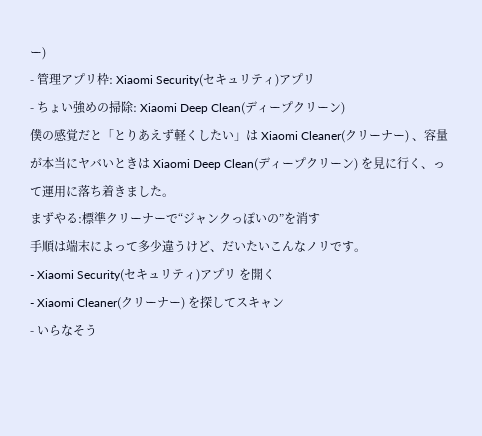ー)
- 管理アプリ枠: Xiaomi Security(セキュリティ)アプリ
- ちょい強めの掃除: Xiaomi Deep Clean(ディープクリーン)
僕の感覚だと「とりあえず軽くしたい」は Xiaomi Cleaner(クリーナー) 、容量が本当にヤバいときは Xiaomi Deep Clean(ディープクリーン) を見に行く、って運用に落ち着きました。
まずやる:標準クリーナーで“ジャンクっぽいの”を消す
手順は端末によって多少違うけど、だいたいこんなノリです。
- Xiaomi Security(セキュリティ)アプリ を開く
- Xiaomi Cleaner(クリーナー) を探してスキャン
- いらなそう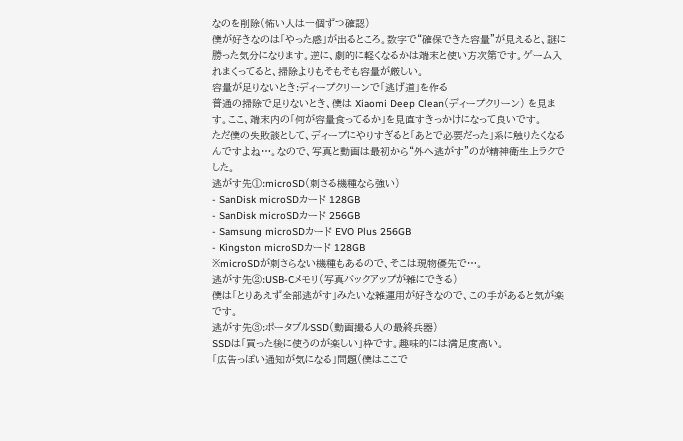なのを削除(怖い人は一個ずつ確認)
僕が好きなのは「やった感」が出るところ。数字で“確保できた容量”が見えると、謎に勝った気分になります。逆に、劇的に軽くなるかは端末と使い方次第です。ゲーム入れまくってると、掃除よりもそもそも容量が厳しい。
容量が足りないとき:ディープクリーンで「逃げ道」を作る
普通の掃除で足りないとき、僕は Xiaomi Deep Clean(ディープクリーン) を見ます。ここ、端末内の「何が容量食ってるか」を見直すきっかけになって良いです。
ただ僕の失敗談として、ディープにやりすぎると「あとで必要だった」系に触りたくなるんですよね…。なので、写真と動画は最初から“外へ逃がす”のが精神衛生上ラクでした。
逃がす先①:microSD(刺さる機種なら強い)
- SanDisk microSDカード 128GB
- SanDisk microSDカード 256GB
- Samsung microSDカード EVO Plus 256GB
- Kingston microSDカード 128GB
※microSDが刺さらない機種もあるので、そこは現物優先で…。
逃がす先②:USB-Cメモリ(写真バックアップが雑にできる)
僕は「とりあえず全部逃がす」みたいな雑運用が好きなので、この手があると気が楽です。
逃がす先③:ポータブルSSD(動画撮る人の最終兵器)
SSDは「買った後に使うのが楽しい」枠です。趣味的には満足度高い。
「広告っぽい通知が気になる」問題(僕はここで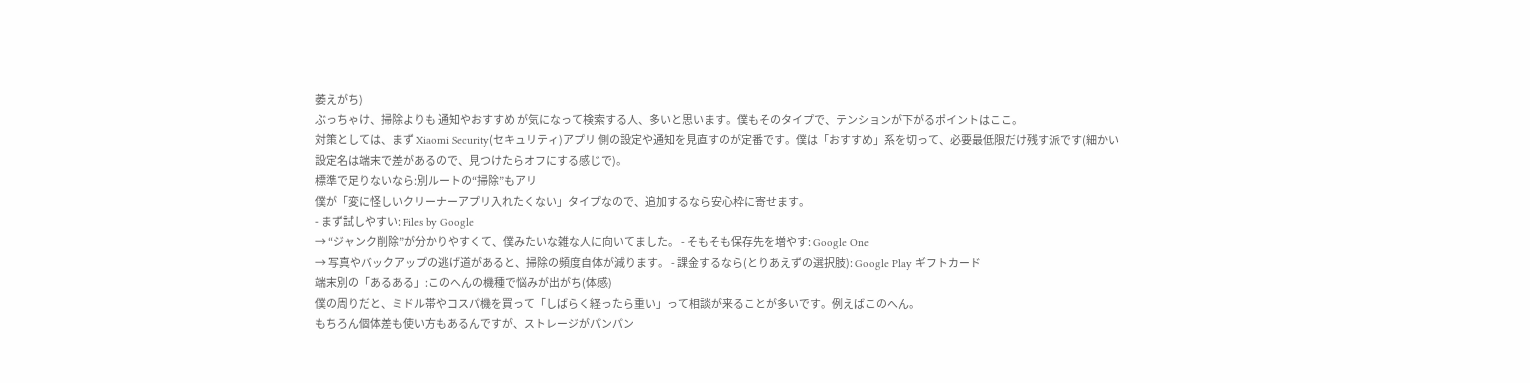萎えがち)
ぶっちゃけ、掃除よりも 通知やおすすめ が気になって検索する人、多いと思います。僕もそのタイプで、テンションが下がるポイントはここ。
対策としては、まず Xiaomi Security(セキュリティ)アプリ 側の設定や通知を見直すのが定番です。僕は「おすすめ」系を切って、必要最低限だけ残す派です(細かい設定名は端末で差があるので、見つけたらオフにする感じで)。
標準で足りないなら:別ルートの“掃除”もアリ
僕が「変に怪しいクリーナーアプリ入れたくない」タイプなので、追加するなら安心枠に寄せます。
- まず試しやすい: Files by Google
→ “ジャンク削除”が分かりやすくて、僕みたいな雑な人に向いてました。 - そもそも保存先を増やす: Google One
→ 写真やバックアップの逃げ道があると、掃除の頻度自体が減ります。 - 課金するなら(とりあえずの選択肢): Google Play ギフトカード
端末別の「あるある」:このへんの機種で悩みが出がち(体感)
僕の周りだと、ミドル帯やコスパ機を買って「しばらく経ったら重い」って相談が来ることが多いです。例えばこのへん。
もちろん個体差も使い方もあるんですが、ストレージがパンパン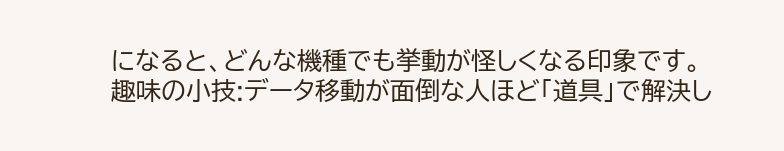になると、どんな機種でも挙動が怪しくなる印象です。
趣味の小技:データ移動が面倒な人ほど「道具」で解決し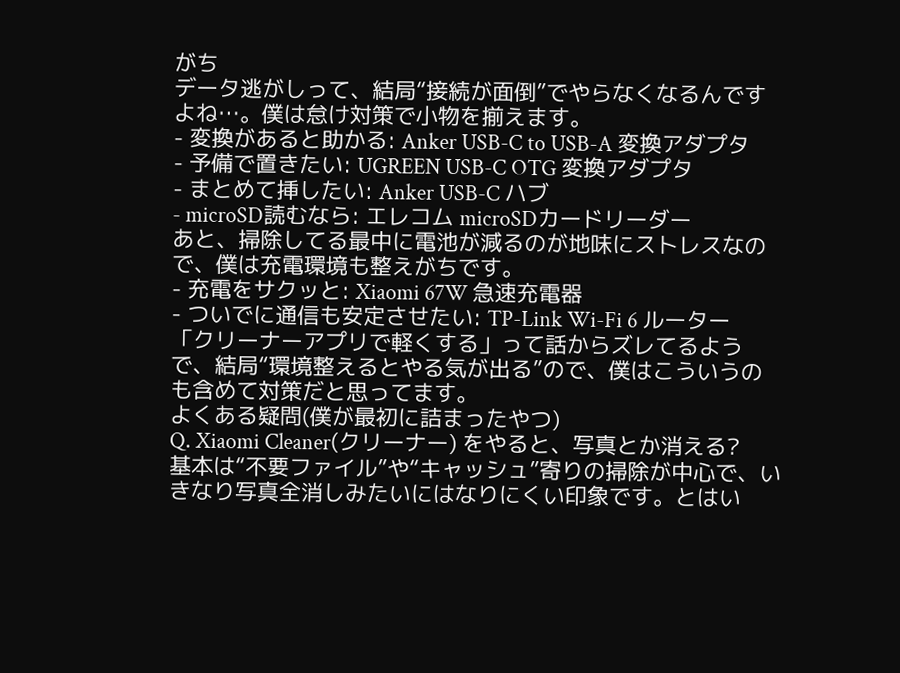がち
データ逃がしって、結局“接続が面倒”でやらなくなるんですよね…。僕は怠け対策で小物を揃えます。
- 変換があると助かる: Anker USB-C to USB-A 変換アダプタ
- 予備で置きたい: UGREEN USB-C OTG 変換アダプタ
- まとめて挿したい: Anker USB-C ハブ
- microSD読むなら: エレコム microSDカードリーダー
あと、掃除してる最中に電池が減るのが地味にストレスなので、僕は充電環境も整えがちです。
- 充電をサクッと: Xiaomi 67W 急速充電器
- ついでに通信も安定させたい: TP-Link Wi-Fi 6 ルーター
「クリーナーアプリで軽くする」って話からズレてるようで、結局“環境整えるとやる気が出る”ので、僕はこういうのも含めて対策だと思ってます。
よくある疑問(僕が最初に詰まったやつ)
Q. Xiaomi Cleaner(クリーナー) をやると、写真とか消える?
基本は“不要ファイル”や“キャッシュ”寄りの掃除が中心で、いきなり写真全消しみたいにはなりにくい印象です。とはい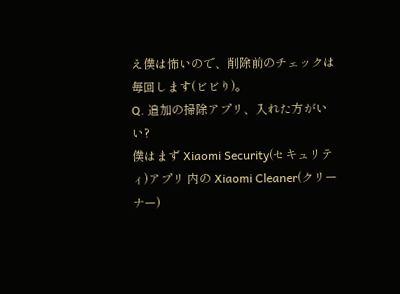え僕は怖いので、削除前のチェックは毎回します(ビビり)。
Q. 追加の掃除アプリ、入れた方がいい?
僕はまず Xiaomi Security(セキュリティ)アプリ 内の Xiaomi Cleaner(クリーナー)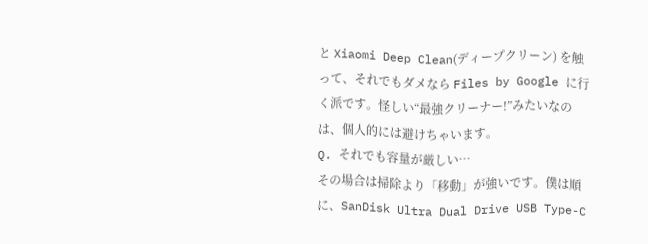と Xiaomi Deep Clean(ディープクリーン) を触って、それでもダメなら Files by Google に行く派です。怪しい“最強クリーナー!”みたいなのは、個人的には避けちゃいます。
Q. それでも容量が厳しい…
その場合は掃除より「移動」が強いです。僕は順に、SanDisk Ultra Dual Drive USB Type-C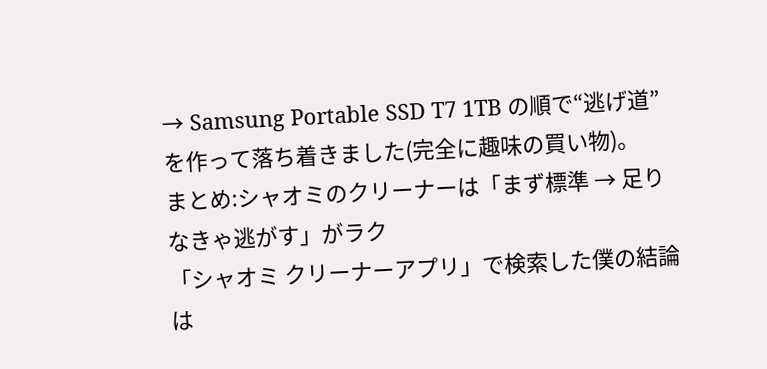→ Samsung Portable SSD T7 1TB の順で“逃げ道”を作って落ち着きました(完全に趣味の買い物)。
まとめ:シャオミのクリーナーは「まず標準 → 足りなきゃ逃がす」がラク
「シャオミ クリーナーアプリ」で検索した僕の結論は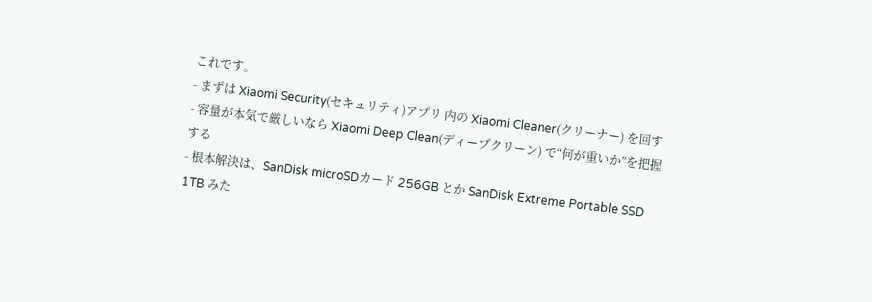これです。
- まずは Xiaomi Security(セキュリティ)アプリ 内の Xiaomi Cleaner(クリーナー) を回す
- 容量が本気で厳しいなら Xiaomi Deep Clean(ディープクリーン) で“何が重いか”を把握する
- 根本解決は、SanDisk microSDカード 256GB とか SanDisk Extreme Portable SSD 1TB みた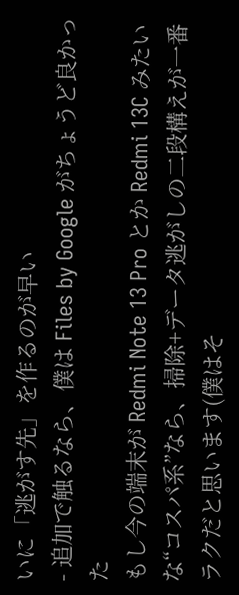いに「逃がす先」を作るのが早い
- 追加で触るなら、僕は Files by Google がちょうど良かった
もし今の端末が Redmi Note 13 Pro とか Redmi 13C みたいな“コスパ系”なら、掃除+データ逃がしの二段構えが一番ラクだと思います(僕はそ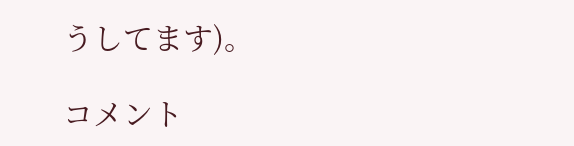うしてます)。

コメント